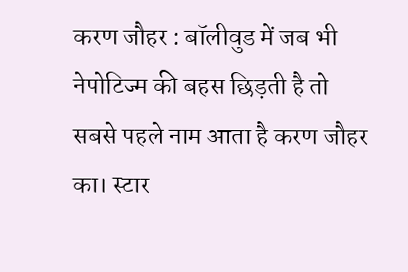करण जौहर : बॉलीवुड में जब भी नेपोटिज्म की बहस छिड़ती है तो सबसे पहले नाम आता है करण जौहर का। स्टार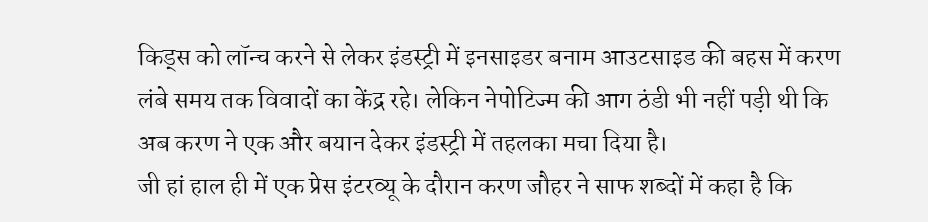किड्स को लॉन्च करने से लेकर इंडस्ट्री में इनसाइडर बनाम आउटसाइड की बहस में करण लंबे समय तक विवादों का केंद्र रहे। लेकिन नेपोटिज्म की आग ठंडी भी नहीं पड़ी थी कि अब करण ने एक और बयान देकर इंडस्ट्री में तहलका मचा दिया है।
जी हां हाल ही में एक प्रेस इंटरव्यू के दौरान करण जौहर ने साफ शब्दों में कहा है कि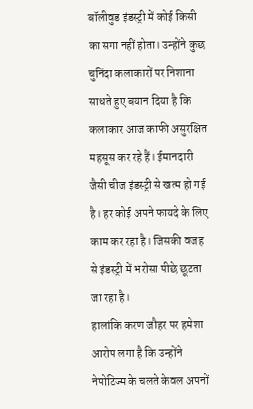बॉलीवुड इंडस्ट्री में कोई किसी का सगा नहीं होता। उन्होंने कुछ चुनिंदा कलाकारों पर निशाना साधते हुए बयान दिया है कि कलाकार आज काफी असुरक्षित महसूस कर रहे हैं। ईमानदारी जैसी चीज इंडस्ट्री से खत्म हो गई है। हर कोई अपने फायदे के लिए काम कर रहा है। जिसकी वजह से इंडस्ट्री में भरोसा पीछे छूटता जा रहा है।
हालांकि करण जौहर पर हमेशा आरोप लगा है कि उन्होंने नेपोटिज्म के चलते केवल अपनों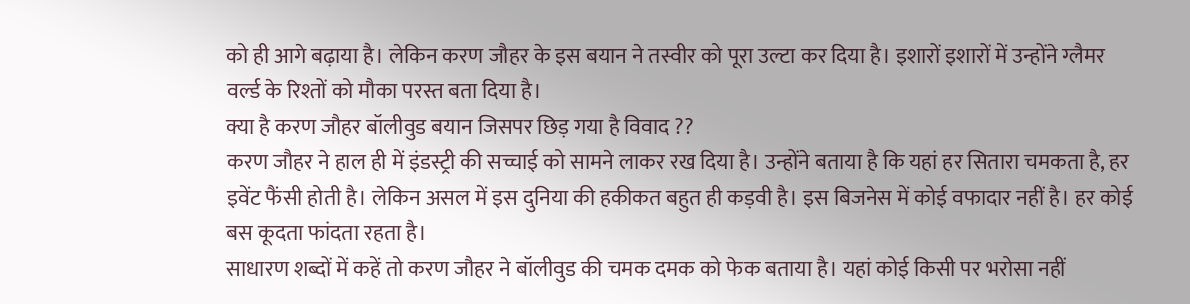को ही आगे बढ़ाया है। लेकिन करण जौहर के इस बयान ने तस्वीर को पूरा उल्टा कर दिया है। इशारों इशारों में उन्होंने ग्लैमर वर्ल्ड के रिश्तों को मौका परस्त बता दिया है।
क्या है करण जौहर बॉलीवुड बयान जिसपर छिड़ गया है विवाद ??
करण जौहर ने हाल ही में इंडस्ट्री की सच्चाई को सामने लाकर रख दिया है। उन्होंने बताया है कि यहां हर सितारा चमकता है, हर इवेंट फैंसी होती है। लेकिन असल में इस दुनिया की हकीकत बहुत ही कड़वी है। इस बिजनेस में कोई वफादार नहीं है। हर कोई बस कूदता फांदता रहता है।
साधारण शब्दों में कहें तो करण जौहर ने बॉलीवुड की चमक दमक को फेक बताया है। यहां कोई किसी पर भरोसा नहीं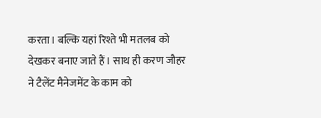करता। बल्कि यहां रिश्ते भी मतलब को देखकर बनाए जाते हैं। साथ ही करण जौहर ने टैलेंट मैनेजमेंट के काम को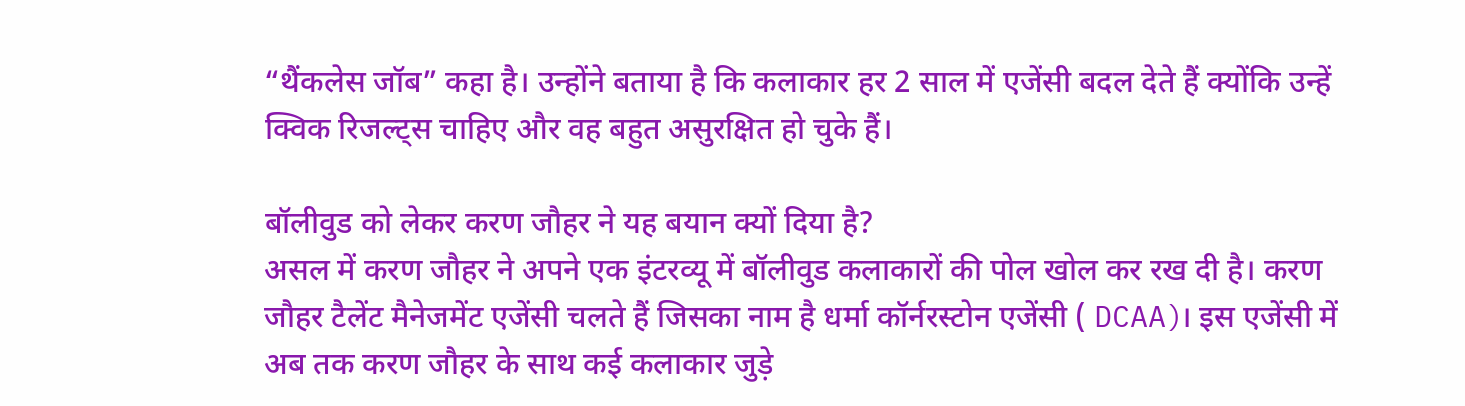“थैंकलेस जॉब” कहा है। उन्होंने बताया है कि कलाकार हर 2 साल में एजेंसी बदल देते हैं क्योंकि उन्हें क्विक रिजल्ट्स चाहिए और वह बहुत असुरक्षित हो चुके हैं।

बॉलीवुड को लेकर करण जौहर ने यह बयान क्यों दिया है?
असल में करण जौहर ने अपने एक इंटरव्यू में बॉलीवुड कलाकारों की पोल खोल कर रख दी है। करण जौहर टैलेंट मैनेजमेंट एजेंसी चलते हैं जिसका नाम है धर्मा कॉर्नरस्टोन एजेंसी ( DCAA)। इस एजेंसी में अब तक करण जौहर के साथ कई कलाकार जुड़े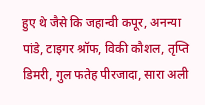हुए थे जैसे कि जहान्वी कपूर, अनन्या पांडे, टाइगर श्रॉफ, विकी कौशल, तृप्ति डिमरी, गुल फतेह पीरजादा, सारा अली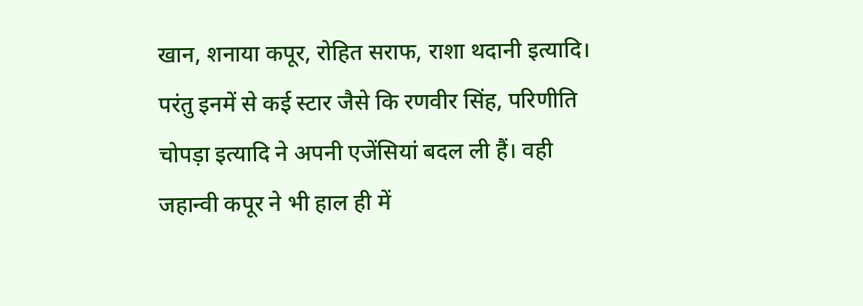खान, शनाया कपूर, रोहित सराफ, राशा थदानी इत्यादि।
परंतु इनमें से कई स्टार जैसे कि रणवीर सिंह, परिणीति चोपड़ा इत्यादि ने अपनी एजेंसियां बदल ली हैं। वही जहान्वी कपूर ने भी हाल ही में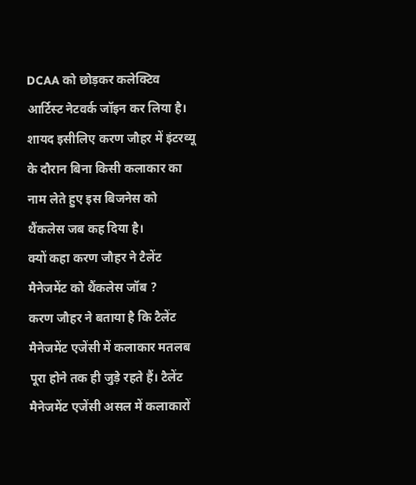DCAA को छोड़कर कलेक्टिव आर्टिस्ट नेटवर्क जॉइन कर लिया है। शायद इसीलिए करण जौहर में इंटरव्यू के दौरान बिना किसी कलाकार का नाम लेते हुए इस बिजनेस को थैंकलेस जब कह दिया है।
क्यों कहा करण जौहर ने टैलेंट मैनेजमेंट को थैंकलेस जॉब ?
करण जौहर ने बताया है कि टैलेंट मैनेजमेंट एजेंसी में कलाकार मतलब पूरा होने तक ही जुड़े रहते हैं। टैलेंट मैनेजमेंट एजेंसी असल में कलाकारों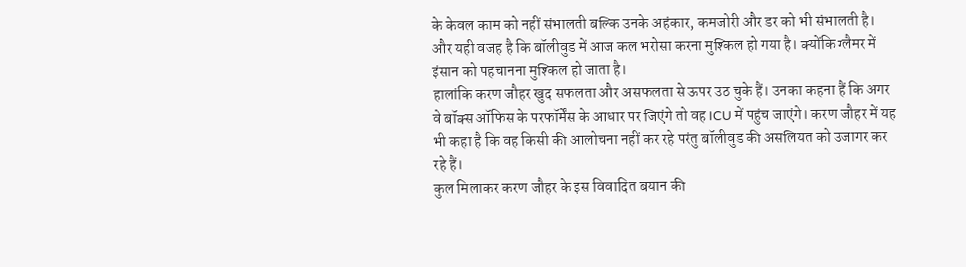के केवल काम को नहीं संभालती बल्कि उनके अहंकार, कमजोरी और डर को भी संभालती है। और यही वजह है कि बॉलीवुड में आज कल भरोसा करना मुश्किल हो गया है। क्योंकि ग्लैमर में इंसान को पहचानना मुश्किल हो जाता है।
हालांकि करण जौहर खुद सफलता और असफलता से ऊपर उठ चुके हैं। उनका कहना हैं कि अगर वे बॉक्स ऑफिस के परफॉर्मेंस के आधार पर जिएंगे तो वह ICU में पहुंच जाएंगे। करण जौहर में यह भी कहा है कि वह किसी की आलोचना नहीं कर रहे परंतु बॉलीवुड की असलियत को उजागर कर रहे हैं।
कुल मिलाकर करण जौहर के इस विवादित बयान की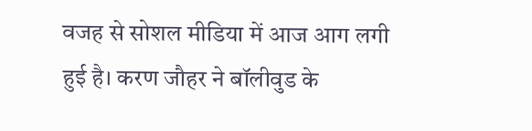वजह से सोशल मीडिया में आज आग लगी हुई है। करण जौहर ने बॉलीवुड के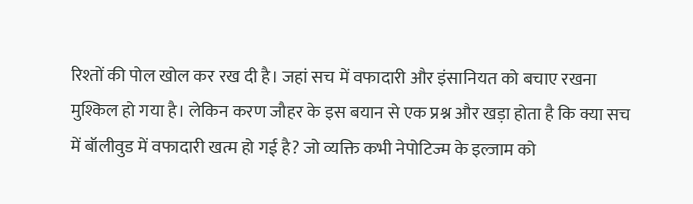रिश्तों की पोल खोल कर रख दी है। जहां सच में वफादारी और इंसानियत को बचाए रखना मुश्किल हो गया है। लेकिन करण जौहर के इस बयान से एक प्रश्न और खड़ा होता है कि क्या सच में बॉलीवुड में वफादारी खत्म हो गई है? जो व्यक्ति कभी नेपोटिज्म के इल्जाम को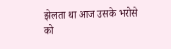झेलता था आज उसके भरोसे को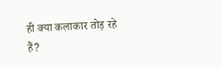ही क्या कलाकार तोड़ रहे हैं?